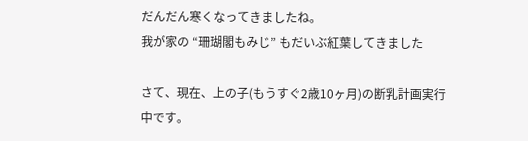だんだん寒くなってきましたね。
我が家の “珊瑚閣もみじ” もだいぶ紅葉してきました

さて、現在、上の子(もうすぐ2歳10ヶ月)の断乳計画実行中です。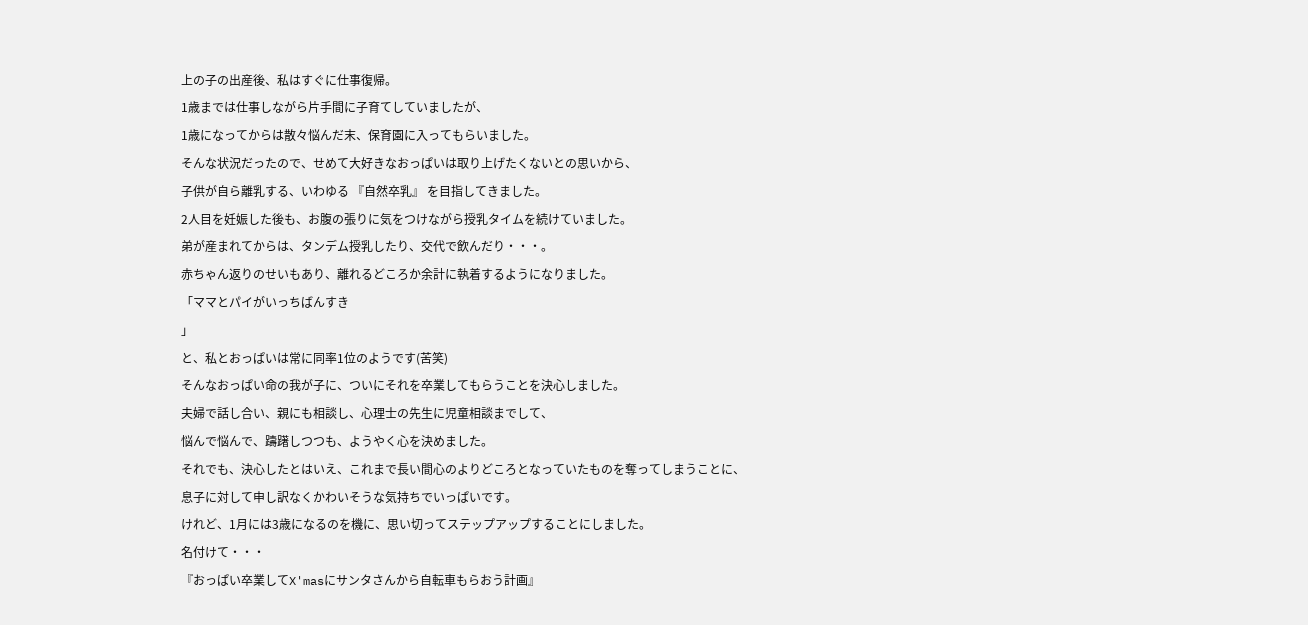上の子の出産後、私はすぐに仕事復帰。
1歳までは仕事しながら片手間に子育てしていましたが、
1歳になってからは散々悩んだ末、保育園に入ってもらいました。
そんな状況だったので、せめて大好きなおっぱいは取り上げたくないとの思いから、
子供が自ら離乳する、いわゆる 『自然卒乳』 を目指してきました。
2人目を妊娠した後も、お腹の張りに気をつけながら授乳タイムを続けていました。
弟が産まれてからは、タンデム授乳したり、交代で飲んだり・・・。
赤ちゃん返りのせいもあり、離れるどころか余計に執着するようになりました。
「ママとパイがいっちばんすき
」
と、私とおっぱいは常に同率1位のようです(苦笑)
そんなおっぱい命の我が子に、ついにそれを卒業してもらうことを決心しました。
夫婦で話し合い、親にも相談し、心理士の先生に児童相談までして、
悩んで悩んで、躊躇しつつも、ようやく心を決めました。
それでも、決心したとはいえ、これまで長い間心のよりどころとなっていたものを奪ってしまうことに、
息子に対して申し訳なくかわいそうな気持ちでいっぱいです。
けれど、1月には3歳になるのを機に、思い切ってステップアップすることにしました。
名付けて・・・
『おっぱい卒業してX'masにサンタさんから自転車もらおう計画』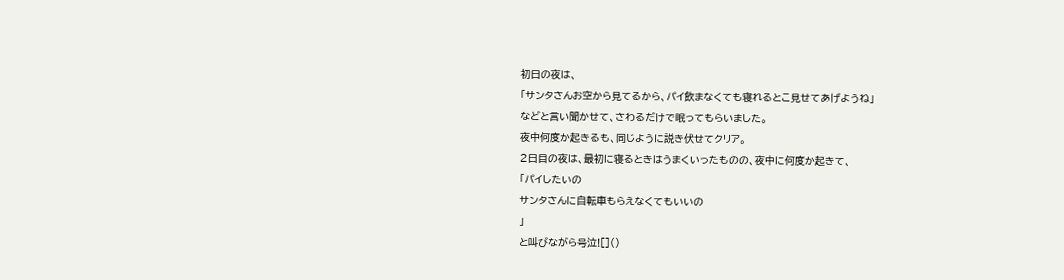初日の夜は、
「サンタさんお空から見てるから、パイ飲まなくても寝れるとこ見せてあげようね」
などと言い聞かせて、さわるだけで眠ってもらいました。
夜中何度か起きるも、同じように説き伏せてクリア。
2日目の夜は、最初に寝るときはうまくいったものの、夜中に何度か起きて、
「パイしたいの
サンタさんに自転車もらえなくてもいいの
」
と叫びながら号泣![]()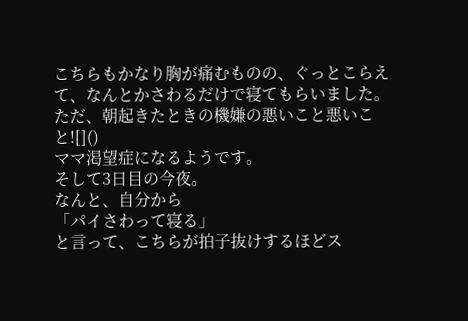こちらもかなり胸が痛むものの、ぐっとこらえて、なんとかさわるだけで寝てもらいました。
ただ、朝起きたときの機嫌の悪いこと悪いこと![]()
ママ渇望症になるようです。
そして3日目の今夜。
なんと、自分から
「パイさわって寝る」
と言って、こちらが拍子抜けするほどス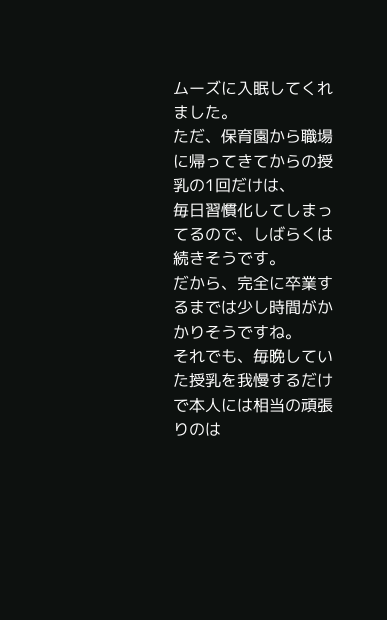ムーズに入眠してくれました。
ただ、保育園から職場に帰ってきてからの授乳の1回だけは、
毎日習慣化してしまってるので、しばらくは続きそうです。
だから、完全に卒業するまでは少し時間がかかりそうですね。
それでも、毎晩していた授乳を我慢するだけで本人には相当の頑張りのは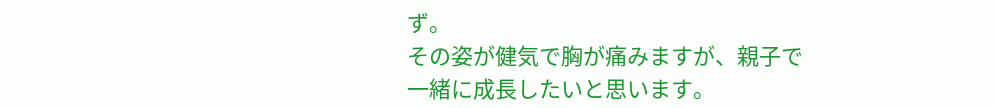ず。
その姿が健気で胸が痛みますが、親子で一緒に成長したいと思います。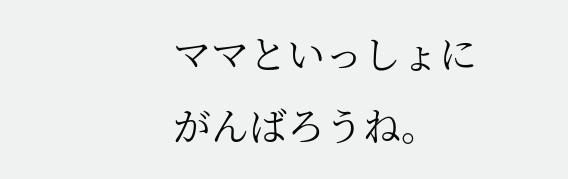ママといっしょにがんばろうね。